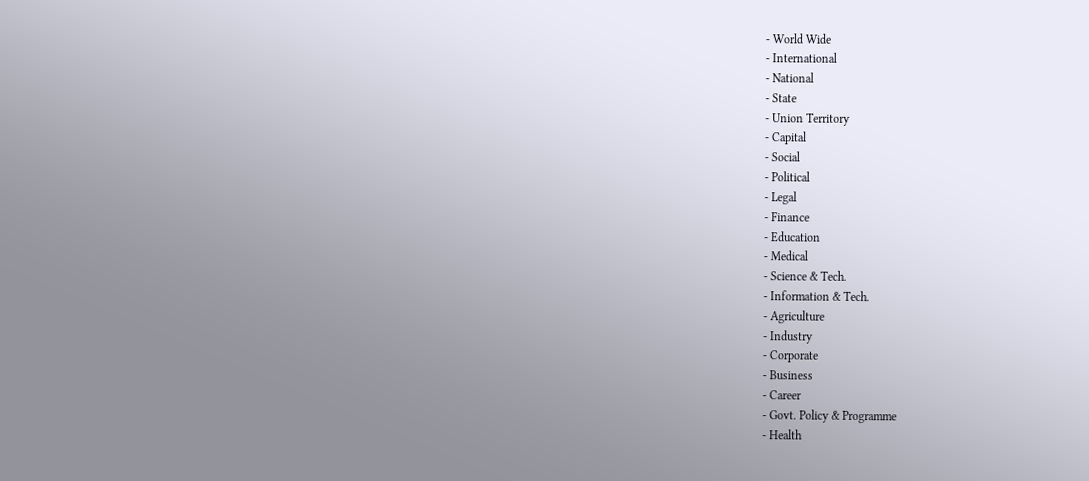- World Wide
- International
- National
- State
- Union Territory
- Capital
- Social
- Political
- Legal
- Finance
- Education
- Medical
- Science & Tech.
- Information & Tech.
- Agriculture
- Industry
- Corporate
- Business
- Career
- Govt. Policy & Programme
- Health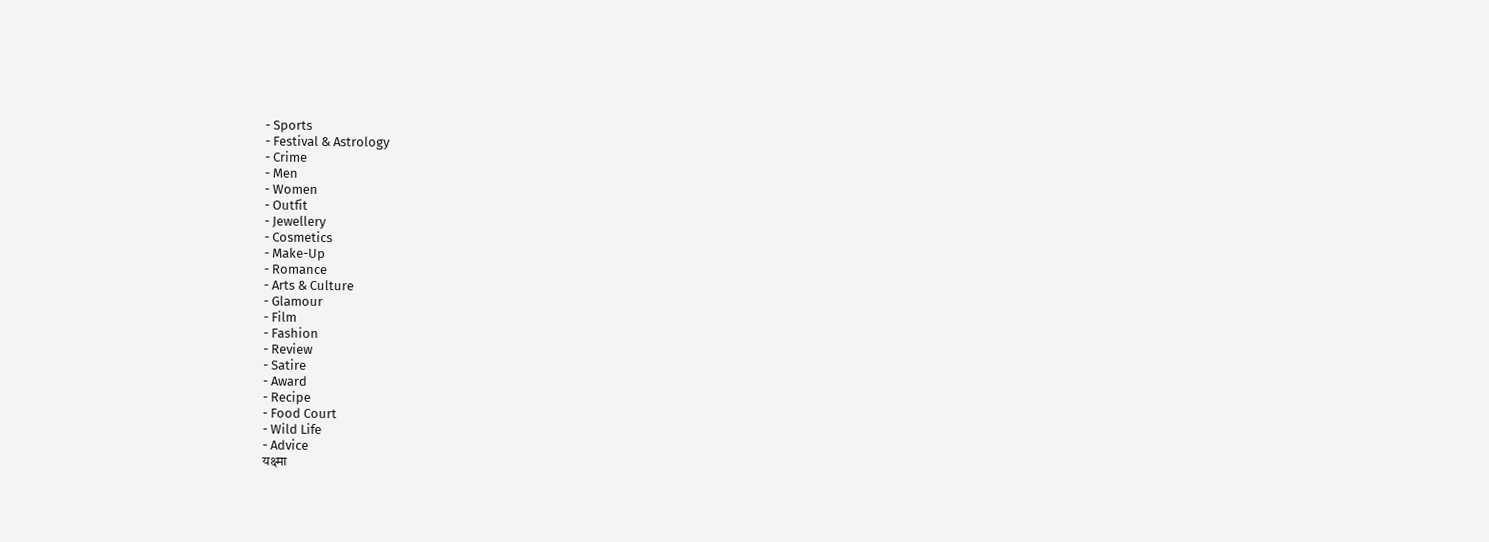- Sports
- Festival & Astrology
- Crime
- Men
- Women
- Outfit
- Jewellery
- Cosmetics
- Make-Up
- Romance
- Arts & Culture
- Glamour
- Film
- Fashion
- Review
- Satire
- Award
- Recipe
- Food Court
- Wild Life
- Advice
यक्ष्मा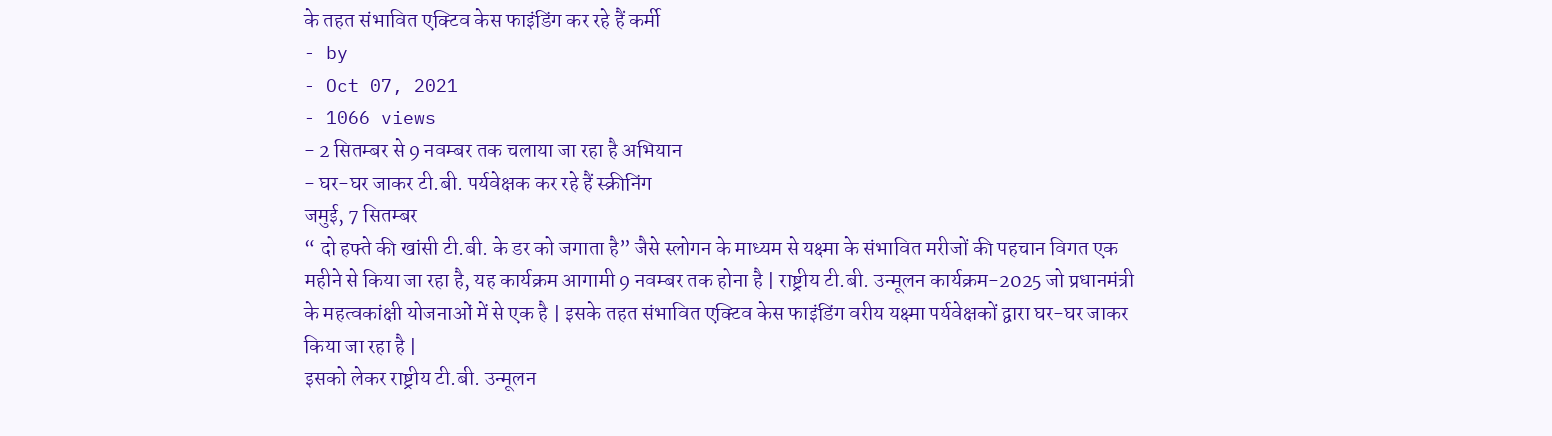के तहत संभावित एक्टिव केस फाइंडिंग कर रहे हैं कर्मी
- by
- Oct 07, 2021
- 1066 views
- 2 सितम्बर से 9 नवम्बर तक चलाया जा रहा है अभियान
- घर-घर जाकर टी.बी. पर्यवेक्षक कर रहे हैं स्क्रीनिंग
जमुई, 7 सितम्बर
“ दो हफ्ते की खांसी टी.बी. के डर को जगाता है” जैसे स्लोगन के माध्यम से यक्ष्मा के संभावित मरीजों की पहचान विगत एक महीने से किया जा रहा है, यह कार्यक्रम आगामी 9 नवम्बर तक होना है | राष्ट्रीय टी.बी. उन्मूलन कार्यक्रम-2025 जो प्रधानमंत्री के महत्वकांक्षी योजनाओं में से एक है | इसके तहत संभावित एक्टिव केस फाइंडिंग वरीय यक्ष्मा पर्यवेक्षकों द्वारा घर-घर जाकर किया जा रहा है |
इसको लेकर राष्ट्रीय टी.बी. उन्मूलन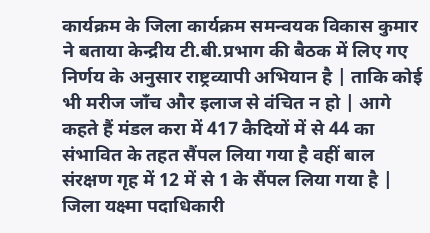कार्यक्रम के जिला कार्यक्रम समन्वयक विकास कुमार ने बताया केन्द्रीय टी.बी.प्रभाग की बैठक में लिए गए निर्णय के अनुसार राष्ट्रव्यापी अभियान है | ताकि कोई भी मरीज जाँच और इलाज से वंचित न हो | आगे कहते हैं मंडल करा में 417 कैदियों में से 44 का संभावित के तहत सैंपल लिया गया है वहीं बाल संरक्षण गृह में 12 में से 1 के सैंपल लिया गया है |
जिला यक्ष्मा पदाधिकारी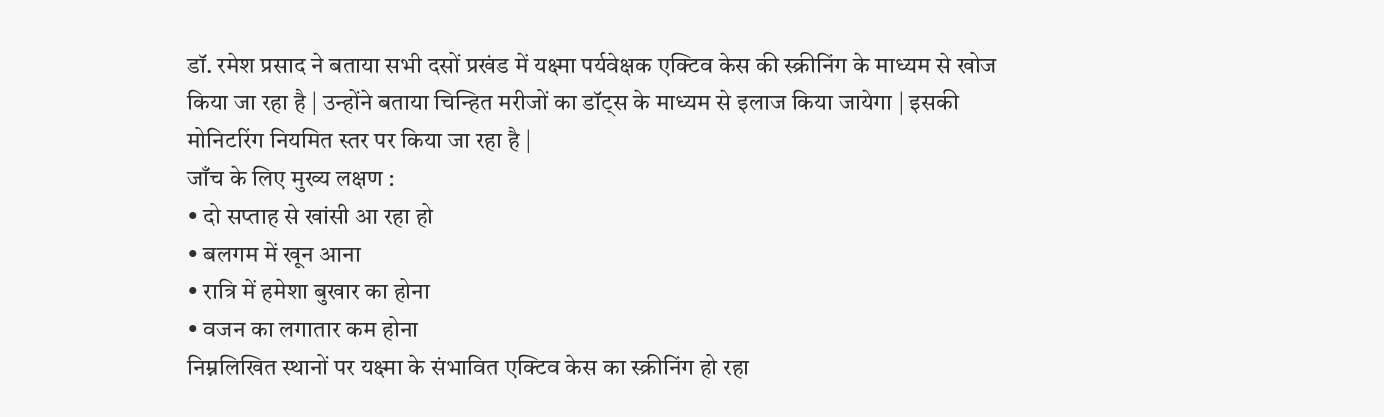डॉ. रमेश प्रसाद ने बताया सभी दसों प्रखंड में यक्ष्मा पर्यवेक्षक एक्टिव केस की स्क्रीनिंग के माध्यम से खोज किया जा रहा है | उन्होंने बताया चिन्हित मरीजों का डॉट्स के माध्यम से इलाज किया जायेगा | इसकी मोनिटरिंग नियमित स्तर पर किया जा रहा है |
जाँच के लिए मुख्य लक्षण :
• दो सप्ताह से खांसी आ रहा हो
• बलगम में खून आना
• रात्रि में हमेशा बुखार का होना
• वजन का लगातार कम होना
निम्नलिखित स्थानों पर यक्ष्मा के संभावित एक्टिव केस का स्क्रीनिंग हो रहा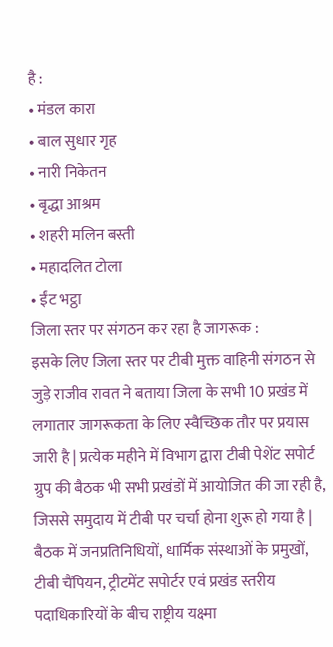है :
• मंडल कारा
• बाल सुधार गृह
• नारी निकेतन
• बृद्धा आश्रम
• शहरी मलिन बस्ती
• महादलित टोला
• ईंट भट्ठा
जिला स्तर पर संगठन कर रहा है जागरूक :
इसके लिए जिला स्तर पर टीबी मुक्त वाहिनी संगठन से जुड़े राजीव रावत ने बताया जिला के सभी 10 प्रखंड में लगातार जागरूकता के लिए स्वैच्छिक तौर पर प्रयास जारी है | प्रत्येक महीने में विभाग द्वारा टीबी पेशेंट सपोर्ट ग्रुप की बैठक भी सभी प्रखंडों में आयोजित की जा रही है, जिससे समुदाय में टीबी पर चर्चा होना शुरू हो गया है | बैठक में जनप्रतिनिधियों, धार्मिक संस्थाओं के प्रमुखों, टीबी चैंपियन, ट्रीटमेंट सपोर्टर एवं प्रखंड स्तरीय पदाधिकारियों के बीच राष्ट्रीय यक्ष्मा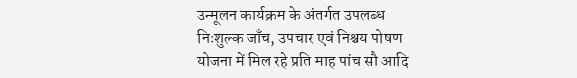उन्मूलन कार्यक्रम के अंतर्गत उपलब्ध निःशुल्क जाँच, उपचार एवं निश्चय पोषण योजना में मिल रहे प्रति माह पांच सौ आदि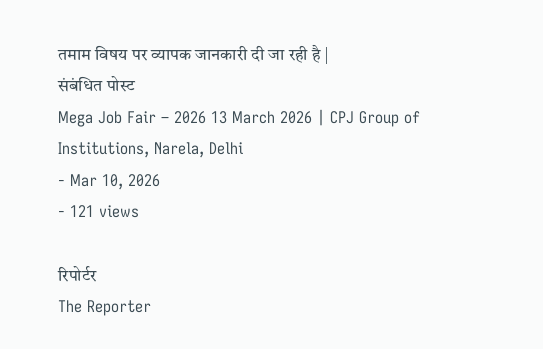तमाम विषय पर व्यापक जानकारी दी जा रही है |
संबंधित पोस्ट
Mega Job Fair – 2026 13 March 2026 | CPJ Group of Institutions, Narela, Delhi
- Mar 10, 2026
- 121 views

रिपोर्टर
The Reporter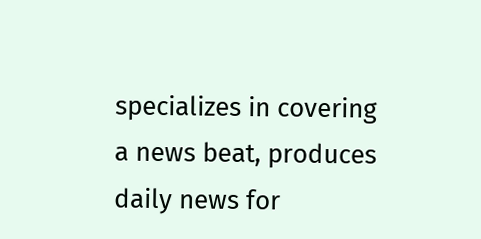specializes in covering a news beat, produces daily news for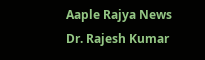Aaple Rajya News
Dr. Rajesh Kumar